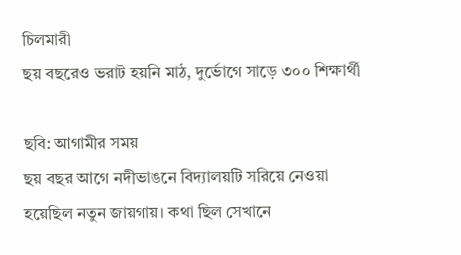চিলমারী
ছয় বছরেও ভরাট হয়নি মাঠ, দুর্ভোগে সাড়ে ৩০০ শিক্ষার্থী

ছবি: আগামীর সময়
ছয় বছর আগে নদীভাঙনে বিদ্যালয়টি সরিয়ে নেওয়া হয়েছিল নতুন জায়গায়। কথা ছিল সেখানে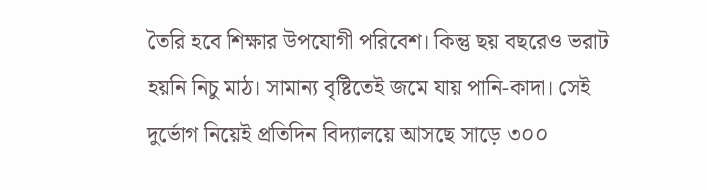তৈরি হবে শিক্ষার উপযোগী পরিবেশ। কিন্তু ছয় বছরেও ভরাট হয়নি নিচু মাঠ। সামান্য বৃষ্টিতেই জমে যায় পানি-কাদা। সেই দুর্ভোগ নিয়েই প্রতিদিন বিদ্যালয়ে আসছে সাড়ে ৩০০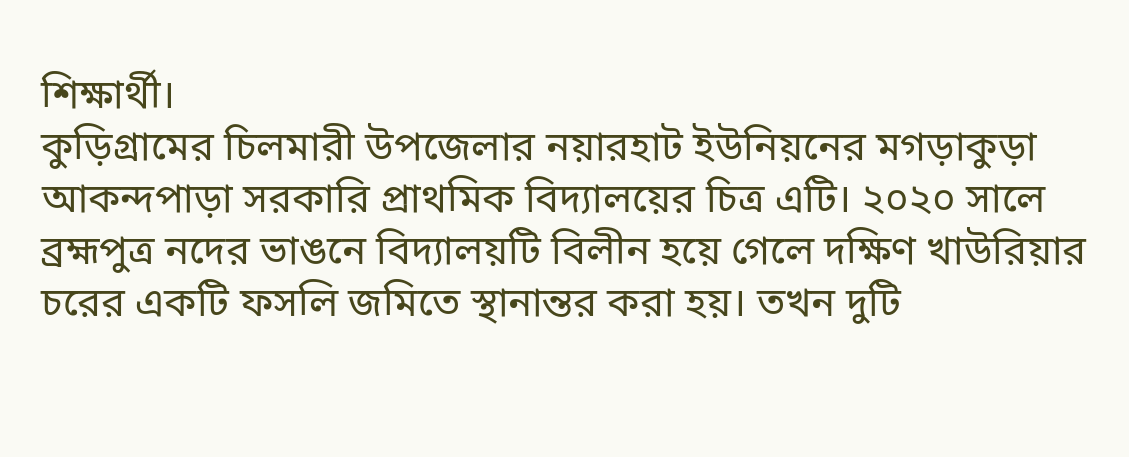শিক্ষার্থী।
কুড়িগ্রামের চিলমারী উপজেলার নয়ারহাট ইউনিয়নের মগড়াকুড়া আকন্দপাড়া সরকারি প্রাথমিক বিদ্যালয়ের চিত্র এটি। ২০২০ সালে ব্রহ্মপুত্র নদের ভাঙনে বিদ্যালয়টি বিলীন হয়ে গেলে দক্ষিণ খাউরিয়ার চরের একটি ফসলি জমিতে স্থানান্তর করা হয়। তখন দুটি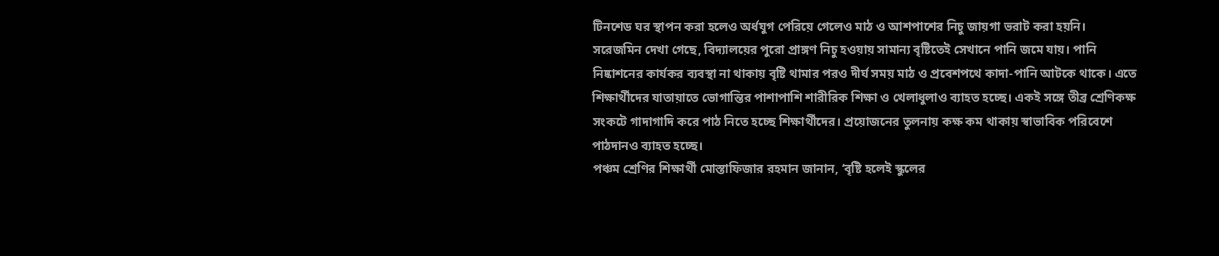টিনশেড ঘর স্থাপন করা হলেও অর্ধযুগ পেরিয়ে গেলেও মাঠ ও আশপাশের নিচু জায়গা ভরাট করা হয়নি।
সরেজমিন দেখা গেছে, বিদ্যালয়ের পুরো প্রাঙ্গণ নিচু হওয়ায় সামান্য বৃষ্টিতেই সেখানে পানি জমে যায়। পানি নিষ্কাশনের কার্যকর ব্যবস্থা না থাকায় বৃষ্টি থামার পরও দীর্ঘ সময় মাঠ ও প্রবেশপথে কাদা-পানি আটকে থাকে। এতে শিক্ষার্থীদের যাতায়াতে ভোগান্তির পাশাপাশি শারীরিক শিক্ষা ও খেলাধুলাও ব্যাহত হচ্ছে। একই সঙ্গে তীব্র শ্রেণিকক্ষ সংকটে গাদাগাদি করে পাঠ নিতে হচ্ছে শিক্ষার্থীদের। প্রয়োজনের তুলনায় কক্ষ কম থাকায় স্বাভাবিক পরিবেশে পাঠদানও ব্যাহত হচ্ছে।
পঞ্চম শ্রেণির শিক্ষার্থী মোস্তাফিজার রহমান জানান, ‘বৃষ্টি হলেই স্কুলের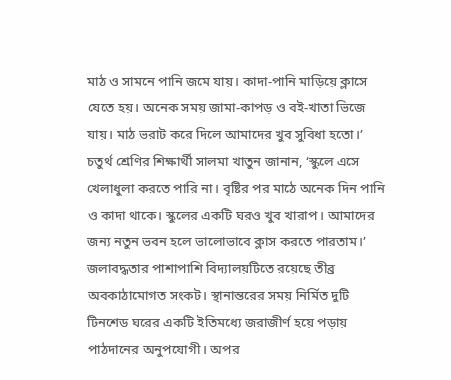মাঠ ও সামনে পানি জমে যায়। কাদা-পানি মাড়িয়ে ক্লাসে যেতে হয়। অনেক সময় জামা-কাপড় ও বই-খাতা ভিজে যায়। মাঠ ভরাট করে দিলে আমাদের খুব সুবিধা হতো।’
চতুর্থ শ্রেণির শিক্ষার্থী সালমা খাতুন জানান, ‘স্কুলে এসে খেলাধুলা করতে পারি না। বৃষ্টির পর মাঠে অনেক দিন পানি ও কাদা থাকে। স্কুলের একটি ঘরও খুব খারাপ। আমাদের জন্য নতুন ভবন হলে ভালোভাবে ক্লাস করতে পারতাম।’
জলাবদ্ধতার পাশাপাশি বিদ্যালয়টিতে রয়েছে তীব্র অবকাঠামোগত সংকট। স্থানান্তরের সময় নির্মিত দুটি টিনশেড ঘরের একটি ইতিমধ্যে জরাজীর্ণ হয়ে পড়ায় পাঠদানের অনুপযোগী। অপর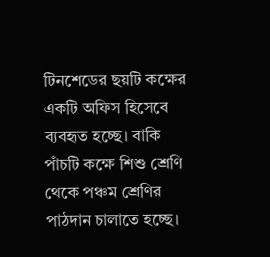টিনশেডের ছয়টি কক্ষের একটি অফিস হিসেবে ব্যবহৃত হচ্ছে। বাকি পাঁচটি কক্ষে শিশু শ্রেণি থেকে পঞ্চম শ্রেণির পাঠদান চালাতে হচ্ছে।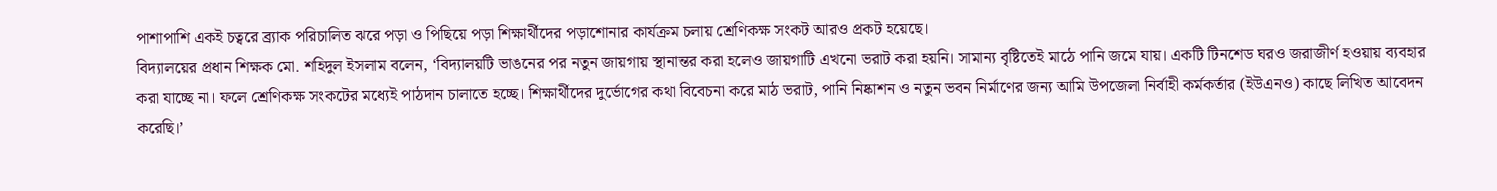পাশাপাশি একই চত্বরে ব্র্যাক পরিচালিত ঝরে পড়া ও পিছিয়ে পড়া শিক্ষার্থীদের পড়াশোনার কার্যক্রম চলায় শ্রেণিকক্ষ সংকট আরও প্রকট হয়েছে।
বিদ্যালয়ের প্রধান শিক্ষক মো. শহিদুল ইসলাম বলেন, ‘বিদ্যালয়টি ভাঙনের পর নতুন জায়গায় স্থানান্তর করা হলেও জায়গাটি এখনো ভরাট করা হয়নি। সামান্য বৃষ্টিতেই মাঠে পানি জমে যায়। একটি টিনশেড ঘরও জরাজীর্ণ হওয়ায় ব্যবহার করা যাচ্ছে না। ফলে শ্রেণিকক্ষ সংকটের মধ্যেই পাঠদান চালাতে হচ্ছে। শিক্ষার্থীদের দুর্ভোগের কথা বিবেচনা করে মাঠ ভরাট, পানি নিষ্কাশন ও নতুন ভবন নির্মাণের জন্য আমি উপজেলা নির্বাহী কর্মকর্তার (ইউএনও) কাছে লিখিত আবেদন করেছি।’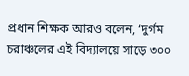প্রধান শিক্ষক আরও বলেন, ‘দুর্গম চরাঞ্চলের এই বিদ্যালয়ে সাড়ে ৩০০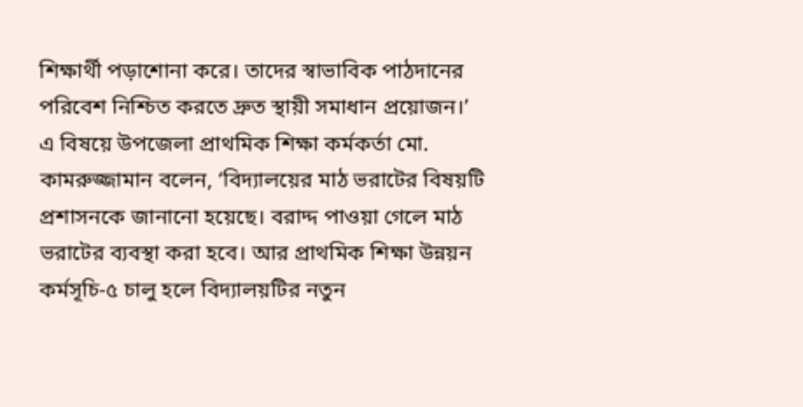শিক্ষার্থী পড়াশোনা করে। তাদের স্বাভাবিক পাঠদানের পরিবেশ নিশ্চিত করতে দ্রুত স্থায়ী সমাধান প্রয়োজন।’
এ বিষয়ে উপজেলা প্রাথমিক শিক্ষা কর্মকর্তা মো. কামরুজ্জামান বলেন, ‘বিদ্যালয়ের মাঠ ভরাটের বিষয়টি প্রশাসনকে জানানো হয়েছে। বরাদ্দ পাওয়া গেলে মাঠ ভরাটের ব্যবস্থা করা হবে। আর প্রাথমিক শিক্ষা উন্নয়ন কর্মসূচি-৫ চালু হলে বিদ্যালয়টির নতুন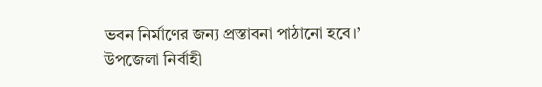ভবন নির্মাণের জন্য প্রস্তাবনা পাঠানো হবে।’
উপজেলা নির্বাহী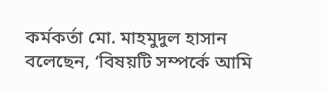কর্মকর্তা মো. মাহমুদুল হাসান বলেছেন, ‘বিষয়টি সম্পর্কে আমি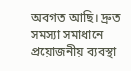অবগত আছি। দ্রুত সমস্যা সমাধানে প্রয়োজনীয় ব্যবস্থা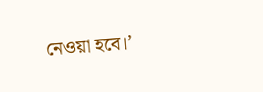নেওয়া হবে।’